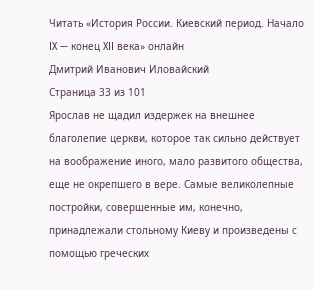Читать «История России. Киевский период. Начало IX — конец XII века» онлайн
Дмитрий Иванович Иловайский
Страница 33 из 101
Ярослав не щадил издержек на внешнее благолепие церкви, которое так сильно действует на воображение иного, мало развитого общества, еще не окрепшего в вере. Самые великолепные постройки, совершенные им, конечно, принадлежали стольному Киеву и произведены с помощью греческих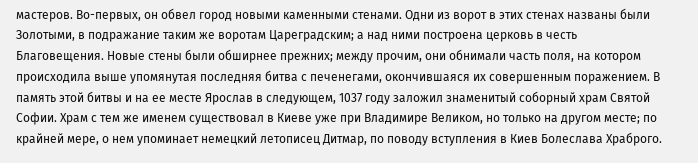мастеров. Во-первых, он обвел город новыми каменными стенами. Одни из ворот в этих стенах названы были Золотыми, в подражание таким же воротам Цареградским; а над ними построена церковь в честь Благовещения. Новые стены были обширнее прежних; между прочим, они обнимали часть поля, на котором происходила выше упомянутая последняя битва с печенегами, окончившаяся их совершенным поражением. В память этой битвы и на ее месте Ярослав в следующем, 1037 году заложил знаменитый соборный храм Святой Софии. Храм с тем же именем существовал в Киеве уже при Владимире Великом, но только на другом месте; по крайней мере, о нем упоминает немецкий летописец Дитмар, по поводу вступления в Киев Болеслава Храброго.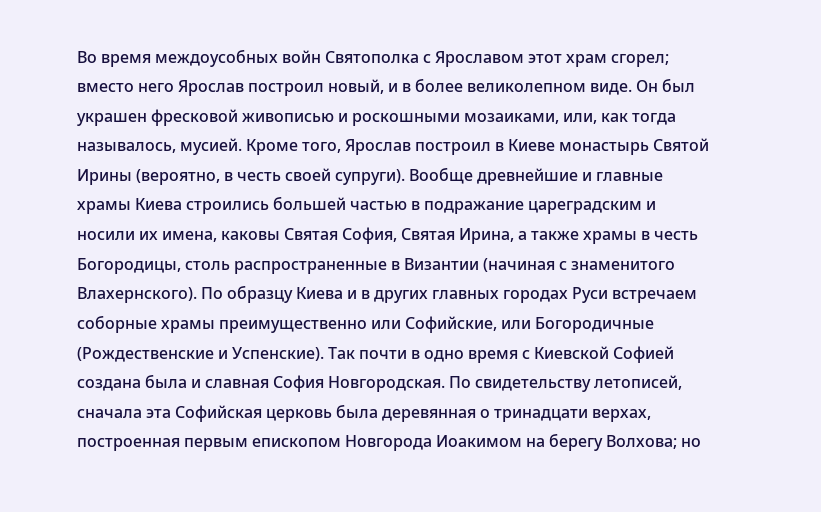Во время междоусобных войн Святополка с Ярославом этот храм сгорел; вместо него Ярослав построил новый, и в более великолепном виде. Он был украшен фресковой живописью и роскошными мозаиками, или, как тогда называлось, мусией. Кроме того, Ярослав построил в Киеве монастырь Святой Ирины (вероятно, в честь своей супруги). Вообще древнейшие и главные храмы Киева строились большей частью в подражание цареградским и носили их имена, каковы Святая София, Святая Ирина, а также храмы в честь Богородицы, столь распространенные в Византии (начиная с знаменитого Влахернского). По образцу Киева и в других главных городах Руси встречаем соборные храмы преимущественно или Софийские, или Богородичные (Рождественские и Успенские). Так почти в одно время с Киевской Софией создана была и славная София Новгородская. По свидетельству летописей, сначала эта Софийская церковь была деревянная о тринадцати верхах, построенная первым епископом Новгорода Иоакимом на берегу Волхова; но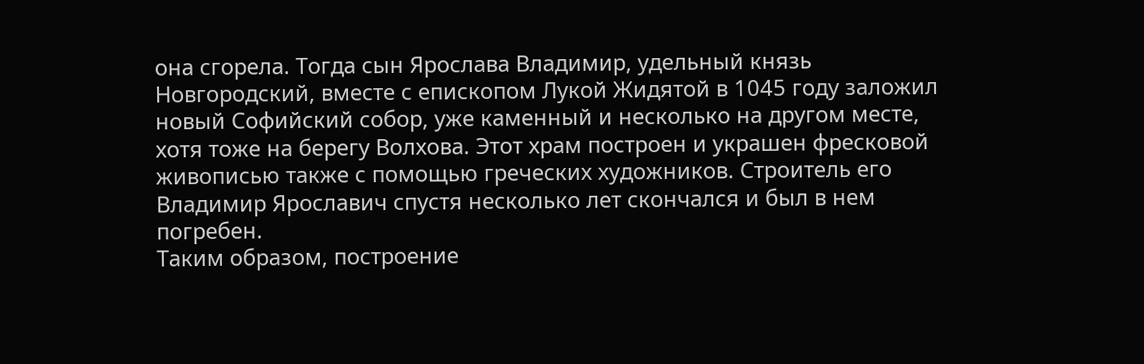она сгорела. Тогда сын Ярослава Владимир, удельный князь Новгородский, вместе с епископом Лукой Жидятой в 1045 году заложил новый Софийский собор, уже каменный и несколько на другом месте, хотя тоже на берегу Волхова. Этот храм построен и украшен фресковой живописью также с помощью греческих художников. Строитель его Владимир Ярославич спустя несколько лет скончался и был в нем погребен.
Таким образом, построение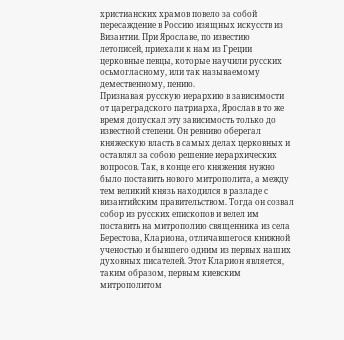христианских храмов повело за собой пересаждение в Россию изящных искусств из Византии. При Ярославе, по известию летописей, приехали к нам из Греции церковные певцы, которые научили русских осьмогласному, или так называемому демественному, пению.
Признавая русскую иерархию в зависимости от цареградского патриарха, Ярослав в то же время допускал эту зависимость только до известной степени. Он ревниво оберегал княжескую власть в самых делах церковных и оставлял за собою решение иерархических вопросов. Так, в конце его княжения нужно было поставить нового митрополита, а между тем великий князь находился в разладе с византийским правительством. Тогда он созвал собор из русских епископов и велел им поставить на митрополию священника из села Берестова, Клариона, отличавшегося книжной ученостью и бывшего одним из первых наших духовных писателей. Этот Кларион является, таким образом, первым киевским митрополитом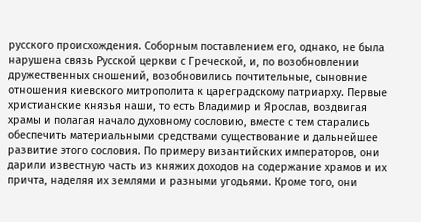русского происхождения. Соборным поставлением его, однако, не была нарушена связь Русской церкви с Греческой, и, по возобновлении дружественных сношений, возобновились почтительные, сыновние отношения киевского митрополита к цареградскому патриарху. Первые христианские князья наши, то есть Владимир и Ярослав, воздвигая храмы и полагая начало духовному сословию, вместе с тем старались обеспечить материальными средствами существование и дальнейшее развитие этого сословия. По примеру византийских императоров, они дарили известную часть из княжих доходов на содержание храмов и их причта, наделяя их землями и разными угодьями. Кроме того, они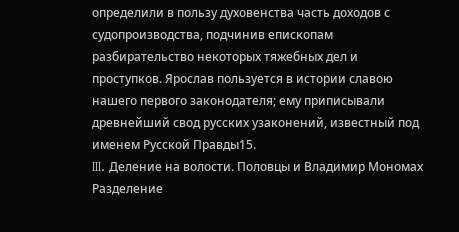определили в пользу духовенства часть доходов с судопроизводства, подчинив епископам разбирательство некоторых тяжебных дел и проступков. Ярослав пользуется в истории славою нашего первого законодателя; ему приписывали древнейший свод русских узаконений, известный под именем Русской Правды15.
III. Деление на волости. Половцы и Владимир Мономах
Разделение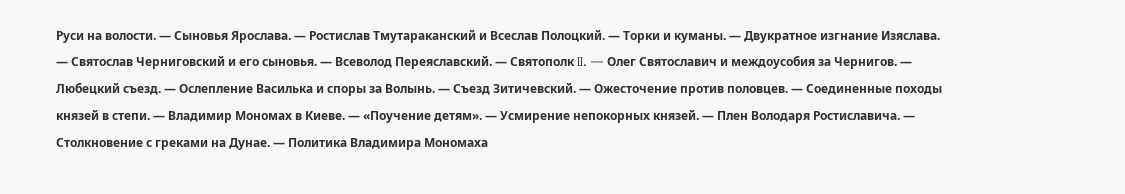Руси на волости. — Сыновья Ярослава. — Ростислав Тмутараканский и Всеслав Полоцкий. — Торки и куманы. — Двукратное изгнание Изяслава. — Святослав Черниговский и его сыновья. — Всеволод Переяславский. — Святополк II. — Олег Святославич и междоусобия за Чернигов. — Любецкий съезд. — Ослепление Василька и споры за Волынь. — Съезд Зитичевский. — Ожесточение против половцев. — Соединенные походы князей в степи. — Владимир Мономах в Киеве. — «Поучение детям». — Усмирение непокорных князей. — Плен Володаря Ростиславича. — Столкновение с греками на Дунае. — Политика Владимира Мономаха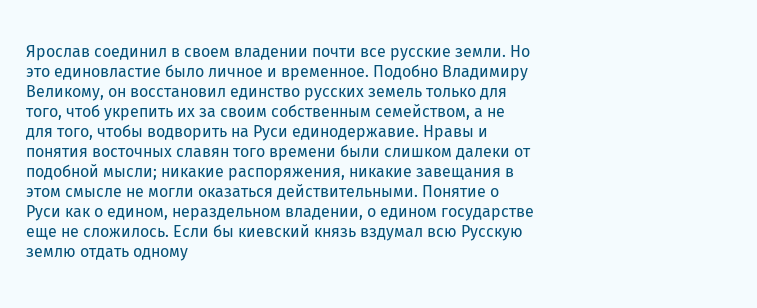Ярослав соединил в своем владении почти все русские земли. Но это единовластие было личное и временное. Подобно Владимиру Великому, он восстановил единство русских земель только для того, чтоб укрепить их за своим собственным семейством, а не для того, чтобы водворить на Руси единодержавие. Нравы и понятия восточных славян того времени были слишком далеки от подобной мысли; никакие распоряжения, никакие завещания в этом смысле не могли оказаться действительными. Понятие о Руси как о едином, нераздельном владении, о едином государстве еще не сложилось. Если бы киевский князь вздумал всю Русскую землю отдать одному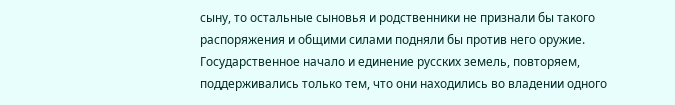сыну, то остальные сыновья и родственники не признали бы такого распоряжения и общими силами подняли бы против него оружие.
Государственное начало и единение русских земель, повторяем, поддерживались только тем, что они находились во владении одного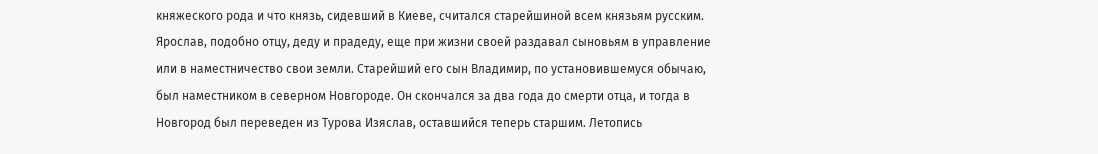княжеского рода и что князь, сидевший в Киеве, считался старейшиной всем князьям русским.
Ярослав, подобно отцу, деду и прадеду, еще при жизни своей раздавал сыновьям в управление или в наместничество свои земли. Старейший его сын Владимир, по установившемуся обычаю, был наместником в северном Новгороде. Он скончался за два года до смерти отца, и тогда в Новгород был переведен из Турова Изяслав, оставшийся теперь старшим. Летопись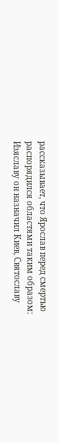рассказывает, что Ярослав перед смертью распорядился областями таким образом: Изяславу он назначил Киев, Святославу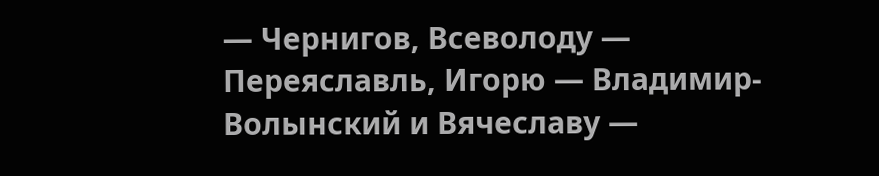— Чернигов, Всеволоду — Переяславль, Игорю — Владимир-Волынский и Вячеславу —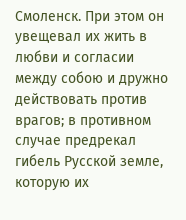Смоленск. При этом он увещевал их жить в любви и согласии между собою и дружно действовать против врагов; в противном случае предрекал гибель Русской земле, которую их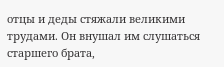отцы и деды стяжали великими трудами. Он внушал им слушаться старшего брата,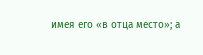имея его «в отца место»; а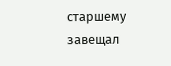старшему завещал